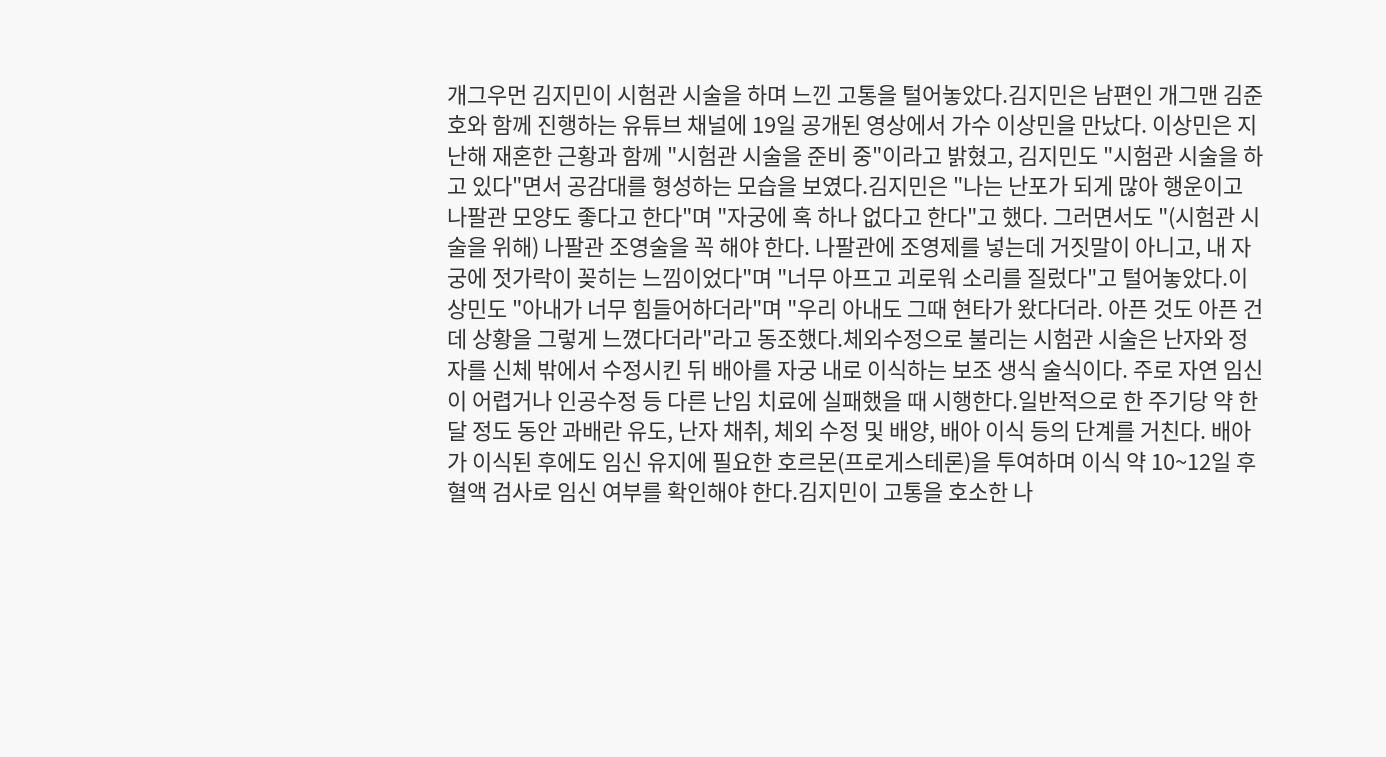개그우먼 김지민이 시험관 시술을 하며 느낀 고통을 털어놓았다.김지민은 남편인 개그맨 김준호와 함께 진행하는 유튜브 채널에 19일 공개된 영상에서 가수 이상민을 만났다. 이상민은 지난해 재혼한 근황과 함께 "시험관 시술을 준비 중"이라고 밝혔고, 김지민도 "시험관 시술을 하고 있다"면서 공감대를 형성하는 모습을 보였다.김지민은 "나는 난포가 되게 많아 행운이고 나팔관 모양도 좋다고 한다"며 "자궁에 혹 하나 없다고 한다"고 했다. 그러면서도 "(시험관 시술을 위해) 나팔관 조영술을 꼭 해야 한다. 나팔관에 조영제를 넣는데 거짓말이 아니고, 내 자궁에 젓가락이 꽂히는 느낌이었다"며 "너무 아프고 괴로워 소리를 질렀다"고 털어놓았다.이상민도 "아내가 너무 힘들어하더라"며 "우리 아내도 그때 현타가 왔다더라. 아픈 것도 아픈 건데 상황을 그렇게 느꼈다더라"라고 동조했다.체외수정으로 불리는 시험관 시술은 난자와 정자를 신체 밖에서 수정시킨 뒤 배아를 자궁 내로 이식하는 보조 생식 술식이다. 주로 자연 임신이 어렵거나 인공수정 등 다른 난임 치료에 실패했을 때 시행한다.일반적으로 한 주기당 약 한 달 정도 동안 과배란 유도, 난자 채취, 체외 수정 및 배양, 배아 이식 등의 단계를 거친다. 배아가 이식된 후에도 임신 유지에 필요한 호르몬(프로게스테론)을 투여하며 이식 약 10~12일 후 혈액 검사로 임신 여부를 확인해야 한다.김지민이 고통을 호소한 나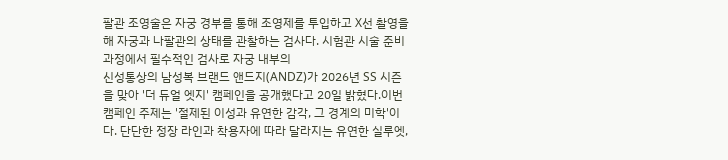팔관 조영술은 자궁 경부를 통해 조영제를 투입하고 X선 촬영을 해 자궁과 나팔관의 상태를 관찰하는 검사다. 시험관 시술 준비 과정에서 필수적인 검사로 자궁 내부의
신성통상의 남성복 브랜드 앤드지(ANDZ)가 2026년 SS 시즌을 맞아 '더 듀얼 엣지' 캠페인을 공개했다고 20일 밝혔다.이번 캠페인 주제는 '절제된 이성과 유연한 감각, 그 경계의 미학'이다. 단단한 정장 라인과 착용자에 따라 달라지는 유연한 실루엣,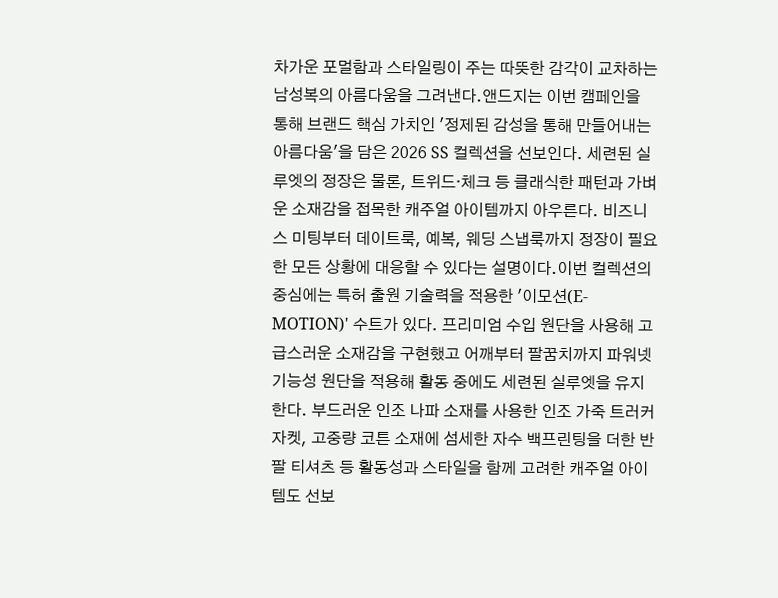차가운 포멀함과 스타일링이 주는 따뜻한 감각이 교차하는 남성복의 아름다움을 그려낸다.앤드지는 이번 캠페인을 통해 브랜드 핵심 가치인 '정제된 감성을 통해 만들어내는 아름다움'을 담은 2026 SS 컬렉션을 선보인다. 세련된 실루엣의 정장은 물론, 트위드·체크 등 클래식한 패턴과 가벼운 소재감을 접목한 캐주얼 아이템까지 아우른다. 비즈니스 미팅부터 데이트룩, 예복, 웨딩 스냅룩까지 정장이 필요한 모든 상황에 대응할 수 있다는 설명이다.이번 컬렉션의 중심에는 특허 출원 기술력을 적용한 '이모션(E-MOTION)' 수트가 있다. 프리미엄 수입 원단을 사용해 고급스러운 소재감을 구현했고 어깨부터 팔꿈치까지 파워넷 기능성 원단을 적용해 활동 중에도 세련된 실루엣을 유지한다. 부드러운 인조 나파 소재를 사용한 인조 가죽 트러커 자켓, 고중량 코튼 소재에 섬세한 자수 백프린팅을 더한 반팔 티셔츠 등 활동성과 스타일을 함께 고려한 캐주얼 아이템도 선보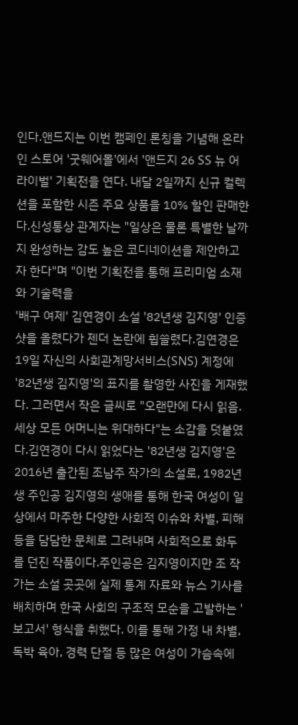인다.앤드지는 이번 캠페인 론칭을 기념해 온라인 스토어 '굿웨어몰'에서 '앤드지 26 SS 뉴 어라이벌' 기획전을 연다. 내달 2일까지 신규 컬렉션을 포함한 시즌 주요 상품을 10% 할인 판매한다.신성통상 관계자는 "일상은 물론 특별한 날까지 완성하는 감도 높은 코디네이션을 제안하고자 한다"며 "이번 기획전을 통해 프리미엄 소재와 기술력을
'배구 여제' 김연경이 소설 '82년생 김지영' 인증샷을 올렸다가 젠더 논란에 휩쓸렸다.김연경은 19일 자신의 사회관계망서비스(SNS) 계정에 '82년생 김지영'의 표지를 촬영한 사진을 게재했다. 그러면서 작은 글씨로 "오랜만에 다시 읽음. 세상 모든 어머니는 위대하다"는 소감을 덧붙였다.김연경이 다시 읽었다는 '82년생 김지영'은 2016년 출간된 조남주 작가의 소설로, 1982년생 주인공 김지영의 생애를 통해 한국 여성이 일상에서 마주한 다양한 사회적 이슈와 차별, 피해 등을 담담한 문체로 그려내며 사회적으로 화두를 던진 작품이다.주인공은 김지영이지만 조 작가는 소설 곳곳에 실제 통계 자료와 뉴스 기사를 배치하며 한국 사회의 구조적 모순을 고발하는 '보고서' 형식을 취했다. 이를 통해 가정 내 차별, 독박 육아, 경력 단절 등 많은 여성이 가슴속에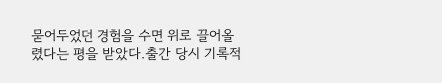묻어두었던 경험을 수면 위로 끌어올렸다는 평을 받았다.출간 당시 기록적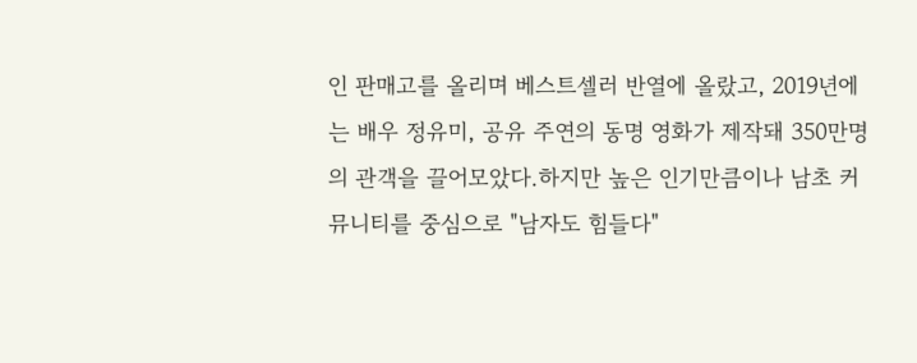인 판매고를 올리며 베스트셀러 반열에 올랐고, 2019년에는 배우 정유미, 공유 주연의 동명 영화가 제작돼 350만명의 관객을 끌어모았다.하지만 높은 인기만큼이나 남초 커뮤니티를 중심으로 "남자도 힘들다"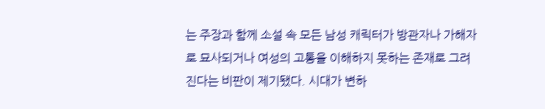는 주장과 함께 소설 속 모든 남성 캐릭터가 방관자나 가해자로 묘사되거나 여성의 고통을 이해하지 못하는 존재로 그려진다는 비판이 제기됐다. 시대가 변하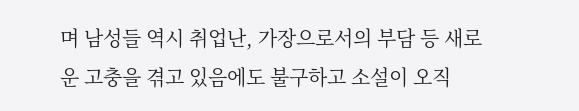며 남성들 역시 취업난, 가장으로서의 부담 등 새로운 고충을 겪고 있음에도 불구하고 소설이 오직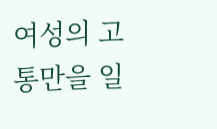여성의 고통만을 일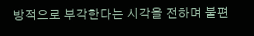방적으로 부각한다는 시각을 전하며 불편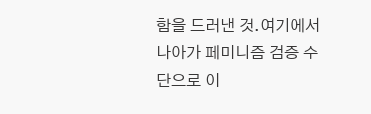함을 드러낸 것.여기에서 나아가 페미니즘 검증 수단으로 이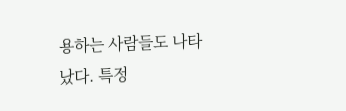용하는 사람들도 나타났다. 특정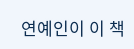연예인이 이 책